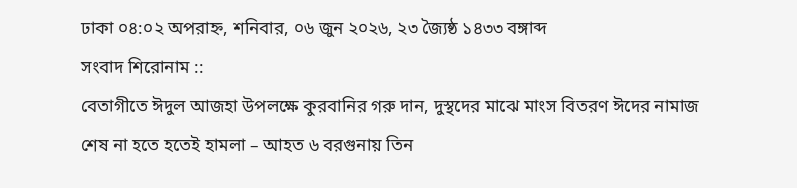ঢাকা ০৪:০২ অপরাহ্ন, শনিবার, ০৬ জুন ২০২৬, ২৩ জ্যৈষ্ঠ ১৪৩৩ বঙ্গাব্দ
সংবাদ শিরোনাম ::
বেতাগীতে ঈদুল আজহা উপলক্ষে কুরবানির গরু দান, দুস্থদের মাঝে মাংস বিতরণ ঈদের নামাজ শেষ না হতে হতেই হামলা – আহত ৬ বরগুনায় তিন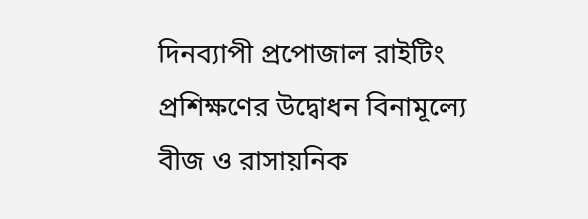দিনব্যাপী প্রপোজাল রাইটিং প্রশিক্ষণের উদ্বোধন বিনামূল্যে বীজ ও রাসায়নিক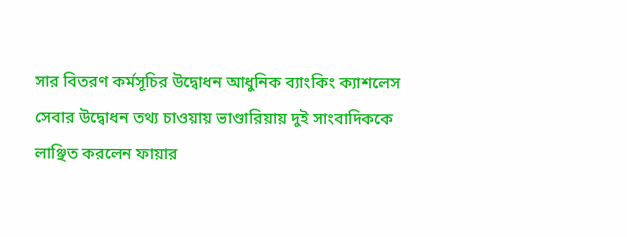সার বিতরণ কর্মসূচির উদ্বোধন আধুনিক ব্যাংকিং ক্যাশলেস সেবার উদ্বোধন তথ্য চাওয়ায় ভাণ্ডারিয়ায় দুই সাংবাদিককে লাঞ্ছিত করলেন ফায়ার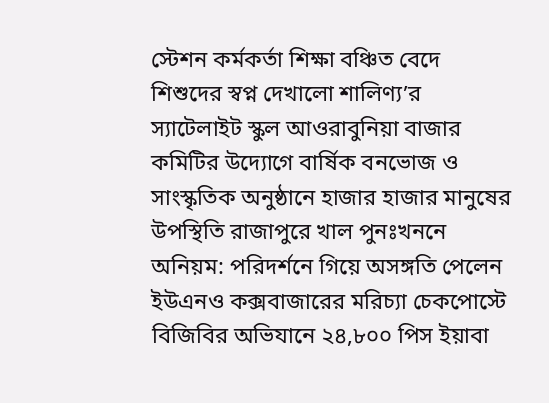স্টেশন কর্মকর্তা শিক্ষা বঞ্চিত বেদে শিশুদের স্বপ্ন দেখালো শালিণ্য’র স্যাটেলাইট স্কুল আওরাবুনিয়া বাজার কমিটির উদ্যোগে বার্ষিক বনভোজ ও সাংস্কৃতিক অনুষ্ঠানে হাজার হাজার মানুষের উপস্থিতি রাজাপুরে খাল পুনঃখননে অনিয়ম: পরিদর্শনে গিয়ে অসঙ্গতি পেলেন ইউএনও কক্সবাজারের মরিচ্যা চেকপোস্টে বিজিবির অভিযানে ২৪,৮০০ পিস ইয়াবা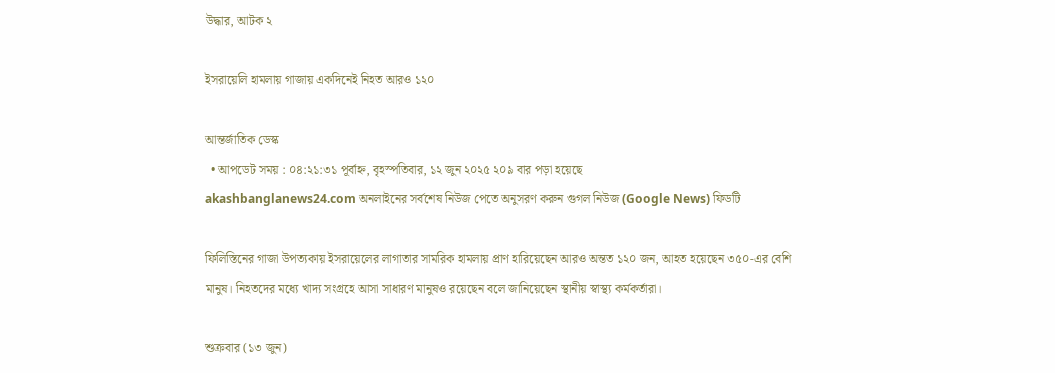উদ্ধার, আটক ২

ইসরায়েলি হামলায় গাজায় একদিনেই নিহত আরও ১২০

আন্তর্জাতিক ডেস্ক
  • আপডেট সময় : ০৪:২১:৩১ পূর্বাহ্ন, বৃহস্পতিবার, ১২ জুন ২০২৫ ২০৯ বার পড়া হয়েছে
akashbanglanews24.com অনলাইনের সর্বশেষ নিউজ পেতে অনুসরণ করুন গুগল নিউজ (Google News) ফিডটি

ফিলিস্তিনের গাজা উপত্যকায় ইসরায়েলের লাগাতার সামরিক হামলায় প্রাণ হারিয়েছেন আরও অন্তত ১২০ জন, আহত হয়েছেন ৩৫০-এর বেশি মানুষ। নিহতদের মধ্যে খাদ্য সংগ্রহে আসা সাধারণ মানুষও রয়েছেন বলে জানিয়েছেন স্থানীয় স্বাস্থ্য কর্মকর্তারা।

শুক্রবার (১৩ জুন)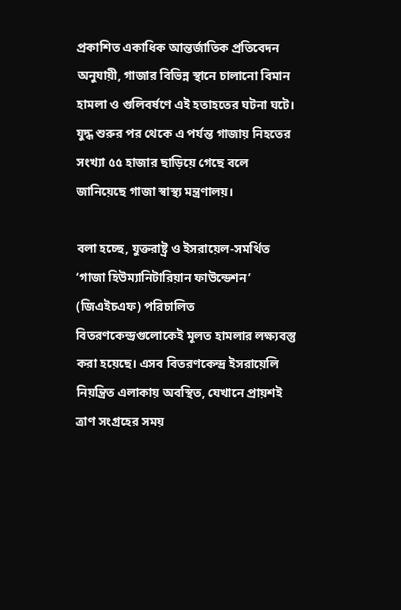প্রকাশিত একাধিক আন্তর্জাতিক প্রতিবেদন অনুযায়ী, গাজার বিভিন্ন স্থানে চালানো বিমান হামলা ও গুলিবর্ষণে এই হতাহতের ঘটনা ঘটে। যুদ্ধ শুরুর পর থেকে এ পর্যন্ত গাজায় নিহতের সংখ্যা ৫৫ হাজার ছাড়িয়ে গেছে বলে জানিয়েছে গাজা স্বাস্থ্য মন্ত্রণালয়।

বলা হচ্ছে, যুক্তরাষ্ট্র ও ইসরায়েল-সমর্থিত ‘গাজা হিউম্যানিটারিয়ান ফাউন্ডেশন’ (জিএইচএফ) পরিচালিত বিতরণকেন্দ্রগুলোকেই মূলত হামলার লক্ষ্যবস্তু করা হয়েছে। এসব বিতরণকেন্দ্র ইসরায়েলি নিয়ন্ত্রিত এলাকায় অবস্থিত, যেখানে প্রায়শই ত্রাণ সংগ্রহের সময়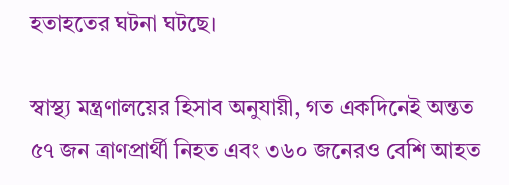হতাহতের ঘটনা ঘটছে।

স্বাস্থ্য মন্ত্রণালয়ের হিসাব অনুযায়ী, গত একদিনেই অন্তত ৫৭ জন ত্রাণপ্রার্থী নিহত এবং ৩৬০ জনেরও বেশি আহত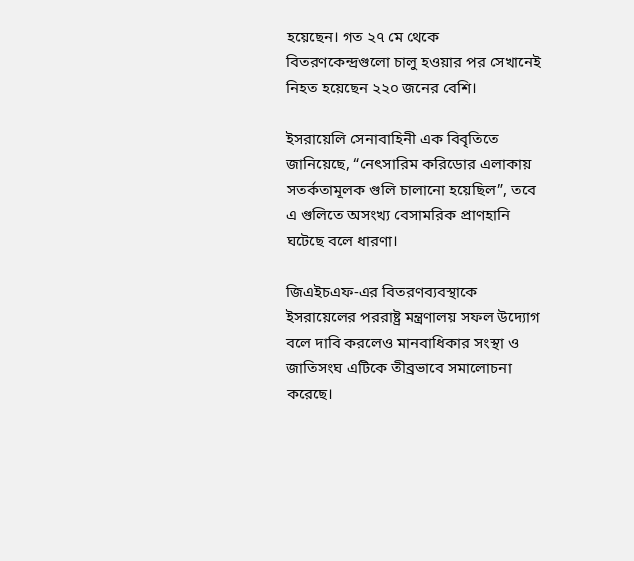হয়েছেন। গত ২৭ মে থেকে বিতরণকেন্দ্রগুলো চালু হওয়ার পর সেখানেই নিহত হয়েছেন ২২০ জনের বেশি।

ইসরায়েলি সেনাবাহিনী এক বিবৃতিতে জানিয়েছে, “নেৎসারিম করিডোর এলাকায় সতর্কতামূলক গুলি চালানো হয়েছিল”, তবে এ গুলিতে অসংখ্য বেসামরিক প্রাণহানি ঘটেছে বলে ধারণা।

জিএইচএফ-এর বিতরণব্যবস্থাকে ইসরায়েলের পররাষ্ট্র মন্ত্রণালয় সফল উদ্যোগ বলে দাবি করলেও মানবাধিকার সংস্থা ও জাতিসংঘ এটিকে তীব্রভাবে সমালোচনা করেছে।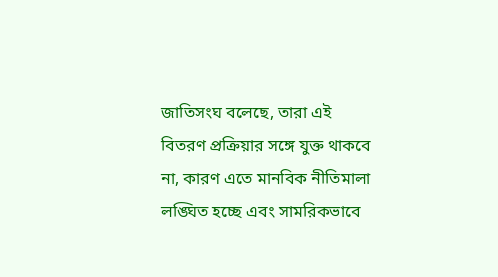জাতিসংঘ বলেছে, তারা এই বিতরণ প্রক্রিয়ার সঙ্গে যুক্ত থাকবে না, কারণ এতে মানবিক নীতিমালা লঙ্ঘিত হচ্ছে এবং সামরিকভাবে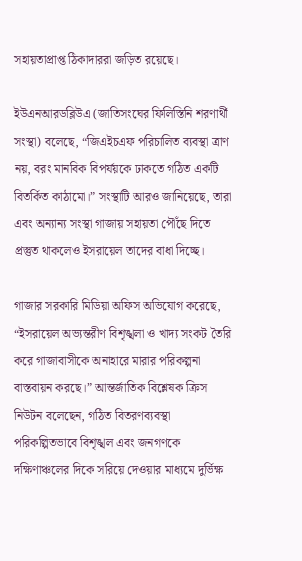সহায়তাপ্রাপ্ত ঠিকাদাররা জড়িত রয়েছে।

ইউএনআরডব্লিউএ (জাতিসংঘের ফিলিস্তিনি শরণার্থী সংস্থা) বলেছে, “জিএইচএফ পরিচালিত ব্যবস্থা ত্রাণ নয়, বরং মানবিক বিপর্যয়কে ঢাকতে গঠিত একটি বিতর্কিত কাঠামো।” সংস্থাটি আরও জানিয়েছে, তারা এবং অন্যান্য সংস্থা গাজায় সহায়তা পৌঁছে দিতে প্রস্তুত থাকলেও ইসরায়েল তাদের বাধা দিচ্ছে।

গাজার সরকারি মিডিয়া অফিস অভিযোগ করেছে, “ইসরায়েল অভ্যন্তরীণ বিশৃঙ্খলা ও খাদ্য সংকট তৈরি করে গাজাবাসীকে অনাহারে মারার পরিকল্পনা বাস্তবায়ন করছে।” আন্তর্জাতিক বিশ্লেষক ক্রিস নিউটন বলেছেন, গঠিত বিতরণব্যবস্থা পরিকল্পিতভাবে বিশৃঙ্খল এবং জনগণকে দক্ষিণাঞ্চলের দিকে সরিয়ে দেওয়ার মাধ্যমে দুর্ভিক্ষ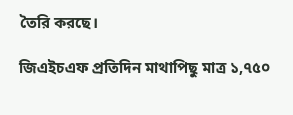তৈরি করছে।

জিএইচএফ প্রতিদিন মাথাপিছু মাত্র ১,৭৫০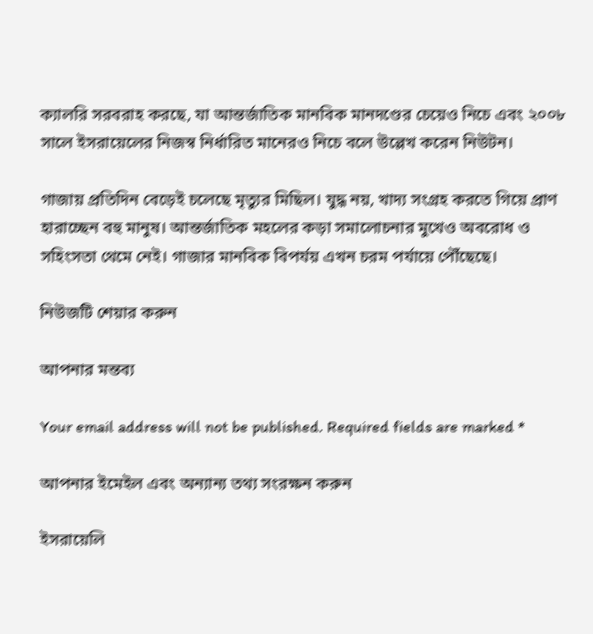ক্যালরি সরবরাহ করছে, যা আন্তর্জাতিক মানবিক মানদণ্ডের চেয়েও নিচে এবং ২০০৮ সালে ইসরায়েলের নিজস্ব নির্ধারিত মানেরও নিচে বলে উল্লেখ করেন নিউটন।

গাজায় প্রতিদিন বেড়েই চলেছে মৃত্যুর মিছিল। যুদ্ধ নয়, খাদ্য সংগ্রহ করতে গিয়ে প্রাণ হারাচ্ছেন বহু মানুষ। আন্তর্জাতিক মহলের কড়া সমালোচনার মুখেও অবরোধ ও সহিংসতা থেমে নেই। গাজার মানবিক বিপর্যয় এখন চরম পর্যায়ে পৌঁছেছে।

নিউজটি শেয়ার করুন

আপনার মন্তব্য

Your email address will not be published. Required fields are marked *

আপনার ইমেইল এবং অন্যান্য তথ্য সংরক্ষন করুন

ইসরায়েলি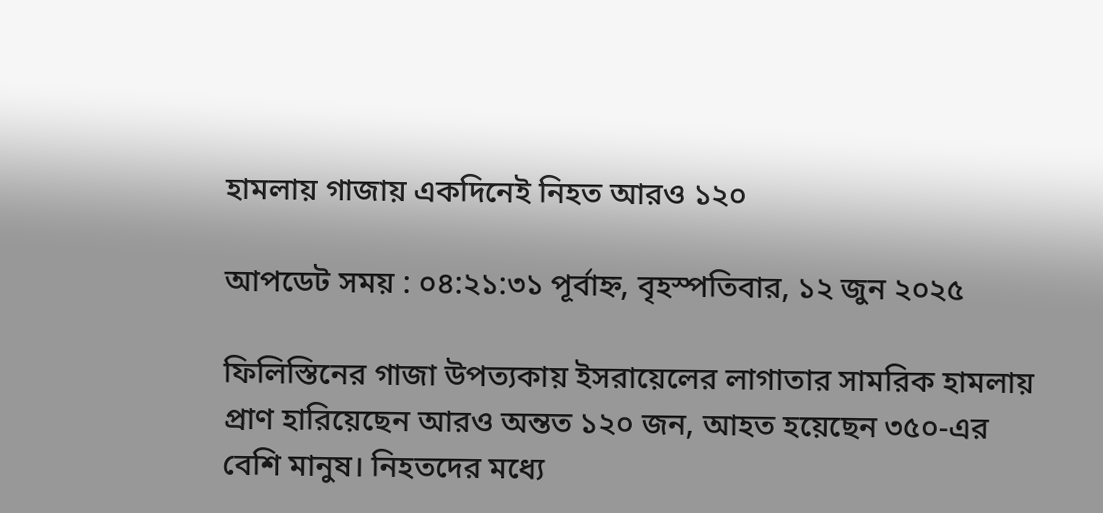হামলায় গাজায় একদিনেই নিহত আরও ১২০

আপডেট সময় : ০৪:২১:৩১ পূর্বাহ্ন, বৃহস্পতিবার, ১২ জুন ২০২৫

ফিলিস্তিনের গাজা উপত্যকায় ইসরায়েলের লাগাতার সামরিক হামলায় প্রাণ হারিয়েছেন আরও অন্তত ১২০ জন, আহত হয়েছেন ৩৫০-এর বেশি মানুষ। নিহতদের মধ্যে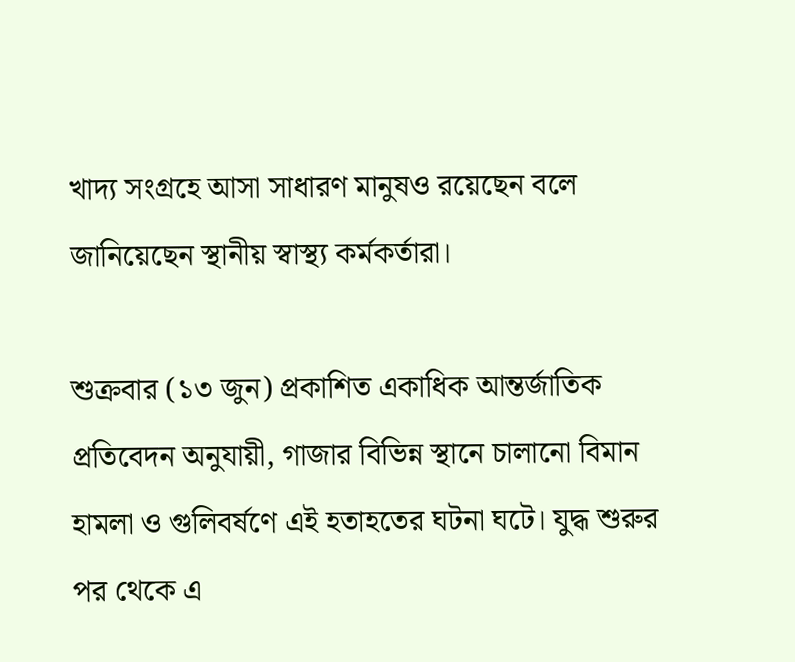খাদ্য সংগ্রহে আসা সাধারণ মানুষও রয়েছেন বলে জানিয়েছেন স্থানীয় স্বাস্থ্য কর্মকর্তারা।

শুক্রবার (১৩ জুন) প্রকাশিত একাধিক আন্তর্জাতিক প্রতিবেদন অনুযায়ী, গাজার বিভিন্ন স্থানে চালানো বিমান হামলা ও গুলিবর্ষণে এই হতাহতের ঘটনা ঘটে। যুদ্ধ শুরুর পর থেকে এ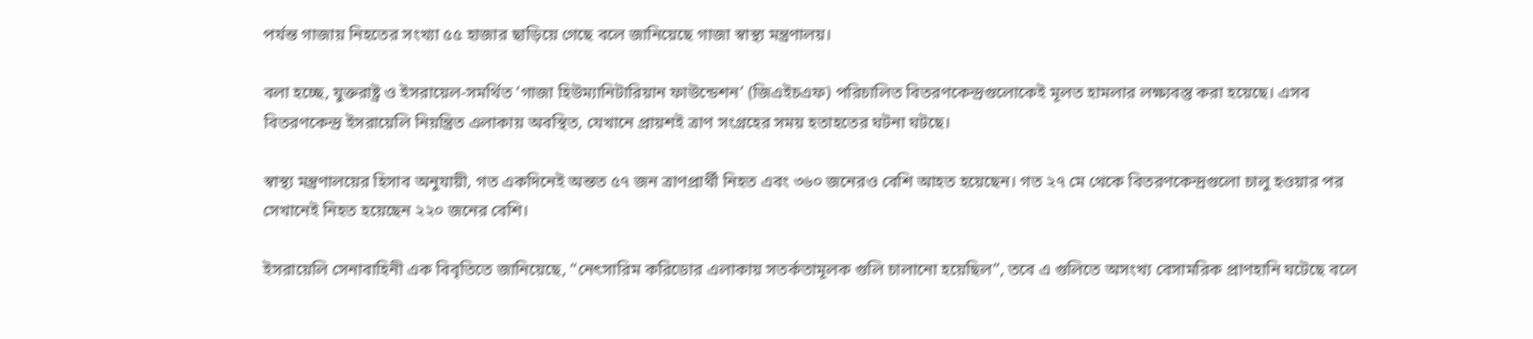পর্যন্ত গাজায় নিহতের সংখ্যা ৫৫ হাজার ছাড়িয়ে গেছে বলে জানিয়েছে গাজা স্বাস্থ্য মন্ত্রণালয়।

বলা হচ্ছে, যুক্তরাষ্ট্র ও ইসরায়েল-সমর্থিত ‘গাজা হিউম্যানিটারিয়ান ফাউন্ডেশন’ (জিএইচএফ) পরিচালিত বিতরণকেন্দ্রগুলোকেই মূলত হামলার লক্ষ্যবস্তু করা হয়েছে। এসব বিতরণকেন্দ্র ইসরায়েলি নিয়ন্ত্রিত এলাকায় অবস্থিত, যেখানে প্রায়শই ত্রাণ সংগ্রহের সময় হতাহতের ঘটনা ঘটছে।

স্বাস্থ্য মন্ত্রণালয়ের হিসাব অনুযায়ী, গত একদিনেই অন্তত ৫৭ জন ত্রাণপ্রার্থী নিহত এবং ৩৬০ জনেরও বেশি আহত হয়েছেন। গত ২৭ মে থেকে বিতরণকেন্দ্রগুলো চালু হওয়ার পর সেখানেই নিহত হয়েছেন ২২০ জনের বেশি।

ইসরায়েলি সেনাবাহিনী এক বিবৃতিতে জানিয়েছে, “নেৎসারিম করিডোর এলাকায় সতর্কতামূলক গুলি চালানো হয়েছিল”, তবে এ গুলিতে অসংখ্য বেসামরিক প্রাণহানি ঘটেছে বলে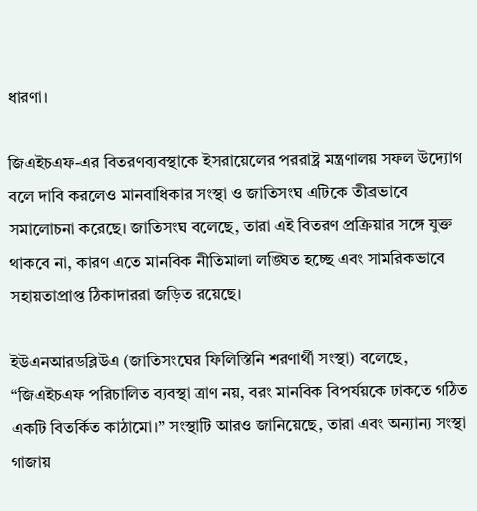ধারণা।

জিএইচএফ-এর বিতরণব্যবস্থাকে ইসরায়েলের পররাষ্ট্র মন্ত্রণালয় সফল উদ্যোগ বলে দাবি করলেও মানবাধিকার সংস্থা ও জাতিসংঘ এটিকে তীব্রভাবে সমালোচনা করেছে। জাতিসংঘ বলেছে, তারা এই বিতরণ প্রক্রিয়ার সঙ্গে যুক্ত থাকবে না, কারণ এতে মানবিক নীতিমালা লঙ্ঘিত হচ্ছে এবং সামরিকভাবে সহায়তাপ্রাপ্ত ঠিকাদাররা জড়িত রয়েছে।

ইউএনআরডব্লিউএ (জাতিসংঘের ফিলিস্তিনি শরণার্থী সংস্থা) বলেছে, “জিএইচএফ পরিচালিত ব্যবস্থা ত্রাণ নয়, বরং মানবিক বিপর্যয়কে ঢাকতে গঠিত একটি বিতর্কিত কাঠামো।” সংস্থাটি আরও জানিয়েছে, তারা এবং অন্যান্য সংস্থা গাজায়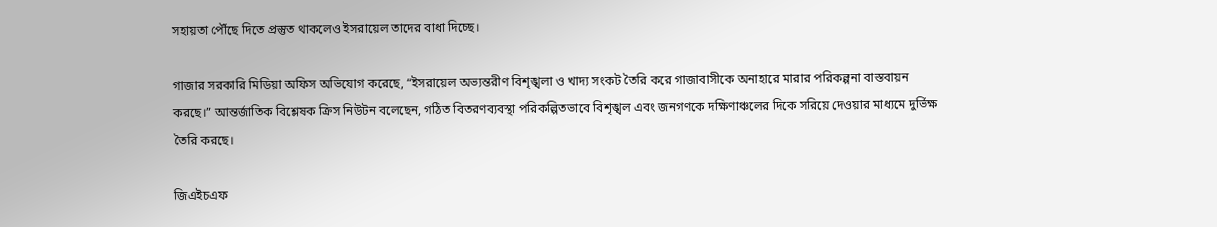সহায়তা পৌঁছে দিতে প্রস্তুত থাকলেও ইসরায়েল তাদের বাধা দিচ্ছে।

গাজার সরকারি মিডিয়া অফিস অভিযোগ করেছে, “ইসরায়েল অভ্যন্তরীণ বিশৃঙ্খলা ও খাদ্য সংকট তৈরি করে গাজাবাসীকে অনাহারে মারার পরিকল্পনা বাস্তবায়ন করছে।” আন্তর্জাতিক বিশ্লেষক ক্রিস নিউটন বলেছেন, গঠিত বিতরণব্যবস্থা পরিকল্পিতভাবে বিশৃঙ্খল এবং জনগণকে দক্ষিণাঞ্চলের দিকে সরিয়ে দেওয়ার মাধ্যমে দুর্ভিক্ষ তৈরি করছে।

জিএইচএফ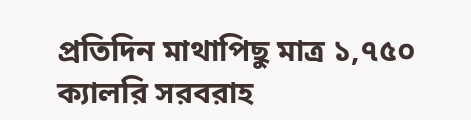প্রতিদিন মাথাপিছু মাত্র ১,৭৫০ ক্যালরি সরবরাহ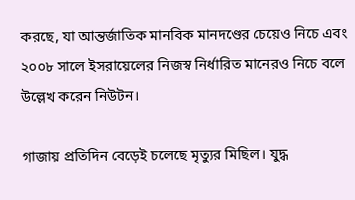করছে, যা আন্তর্জাতিক মানবিক মানদণ্ডের চেয়েও নিচে এবং ২০০৮ সালে ইসরায়েলের নিজস্ব নির্ধারিত মানেরও নিচে বলে উল্লেখ করেন নিউটন।

গাজায় প্রতিদিন বেড়েই চলেছে মৃত্যুর মিছিল। যুদ্ধ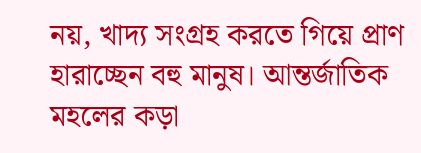নয়, খাদ্য সংগ্রহ করতে গিয়ে প্রাণ হারাচ্ছেন বহু মানুষ। আন্তর্জাতিক মহলের কড়া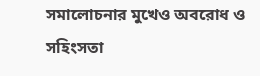সমালোচনার মুখেও অবরোধ ও সহিংসতা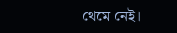থেমে নেই।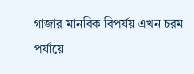গাজার মানবিক বিপর্যয় এখন চরম পর্যায়ে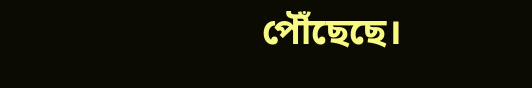পৌঁছেছে।